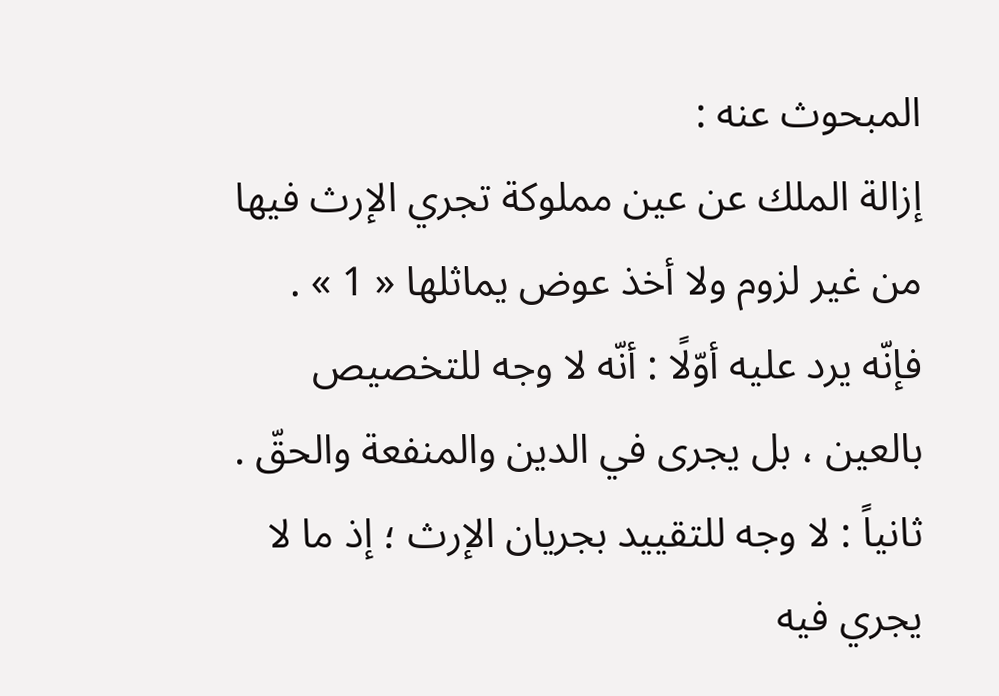المبحوث عنه :
إزالة الملك عن عين مملوكة تجري الإرث فيها من غير لزوم ولا أخذ عوض يماثلها « 1 » .
فإنّه يرد عليه أوّلًا : أنّه لا وجه للتخصيص بالعين ، بل يجرى في الدين والمنفعة والحقّ .
ثانياً : لا وجه للتقييد بجريان الإرث ؛ إذ ما لا يجري فيه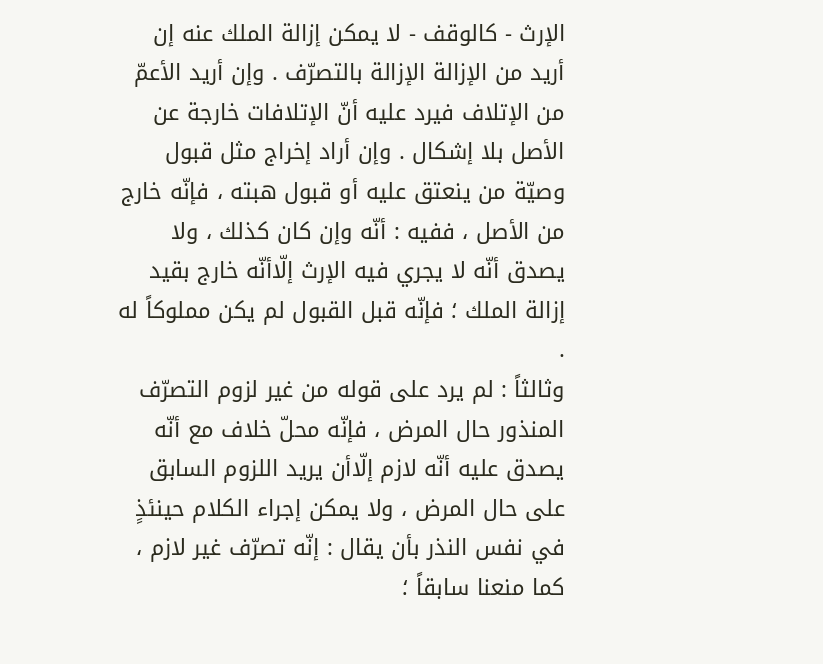الإرث - كالوقف - لا يمكن إزالة الملك عنه إن أريد من الإزالة الإزالة بالتصرّف . وإن أريد الأعمّ من الإتلاف فيرد عليه أنّ الإتلافات خارجة عن الأصل بلا إشكال . وإن أراد إخراج مثل قبول وصيّة من ينعتق عليه أو قبول هبته ، فإنّه خارج من الأصل ، ففيه : أنّه وإن كان كذلك ، ولا يصدق أنّه لا يجري فيه الإرث إلّاأنّه خارج بقيد إزالة الملك ؛ فإنّه قبل القبول لم يكن مملوكاً له .
وثالثاً : لم يرد على قوله من غير لزوم التصرّف المنذور حال المرض ، فإنّه محلّ خلاف مع أنّه يصدق عليه أنّه لازم إلّاأن يريد اللزوم السابق على حال المرض ، ولا يمكن إجراء الكلام حينئذٍ في نفس النذر بأن يقال : إنّه تصرّف غير لازم ، كما منعنا سابقاً ؛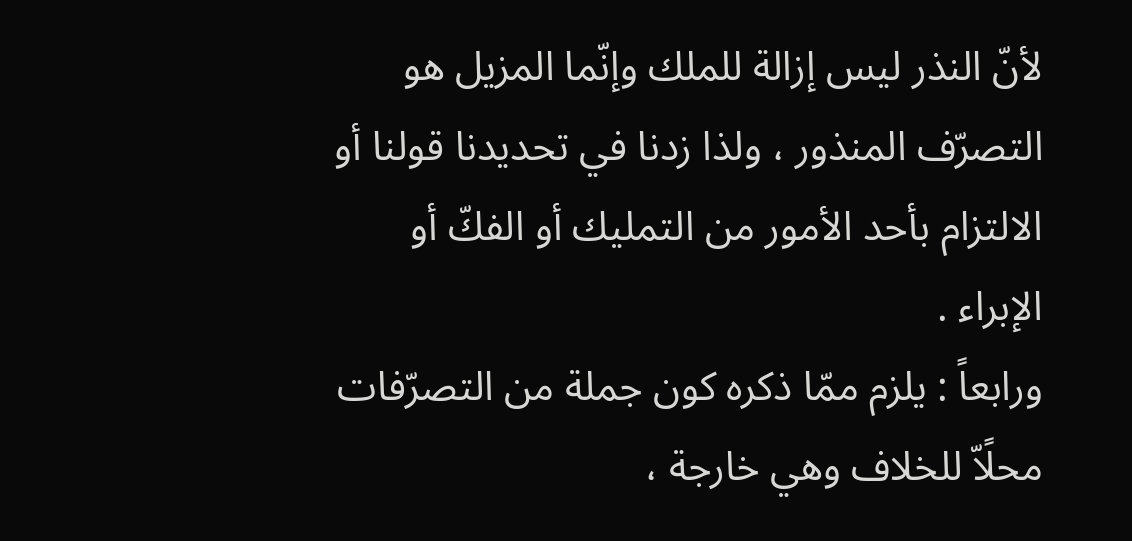لأنّ النذر ليس إزالة للملك وإنّما المزيل هو التصرّف المنذور ، ولذا زدنا في تحديدنا قولنا أو الالتزام بأحد الأمور من التمليك أو الفكّ أو الإبراء .
ورابعاً : يلزم ممّا ذكره كون جملة من التصرّفات محلًاّ للخلاف وهي خارجة ،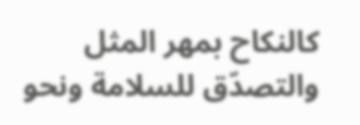كالنكاح بمهر المثل والتصدّق للسلامة ونحو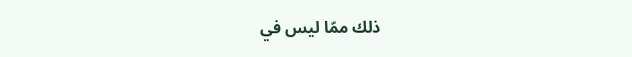ذلك ممّا ليس في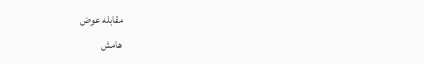مقابله عوض
هامش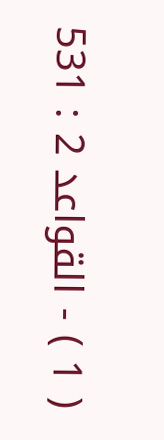( 1 ) - القواعد 2 : 531